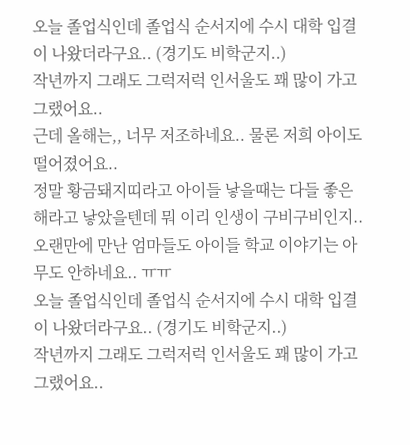오늘 졸업식인데 졸업식 순서지에 수시 대학 입결이 나왔더라구요.. (경기도 비학군지..)
작년까지 그래도 그럭저럭 인서울도 꽤 많이 가고 그랬어요..
근데 올해는,, 너무 저조하네요.. 물론 저희 아이도 떨어졌어요..
정말 황금돼지띠라고 아이들 낳을때는 다들 좋은 해라고 낳았을텐데 뭐 이리 인생이 구비구비인지..
오랜만에 만난 엄마들도 아이들 학교 이야기는 아무도 안하네요.. ㅠㅠ
오늘 졸업식인데 졸업식 순서지에 수시 대학 입결이 나왔더라구요.. (경기도 비학군지..)
작년까지 그래도 그럭저럭 인서울도 꽤 많이 가고 그랬어요..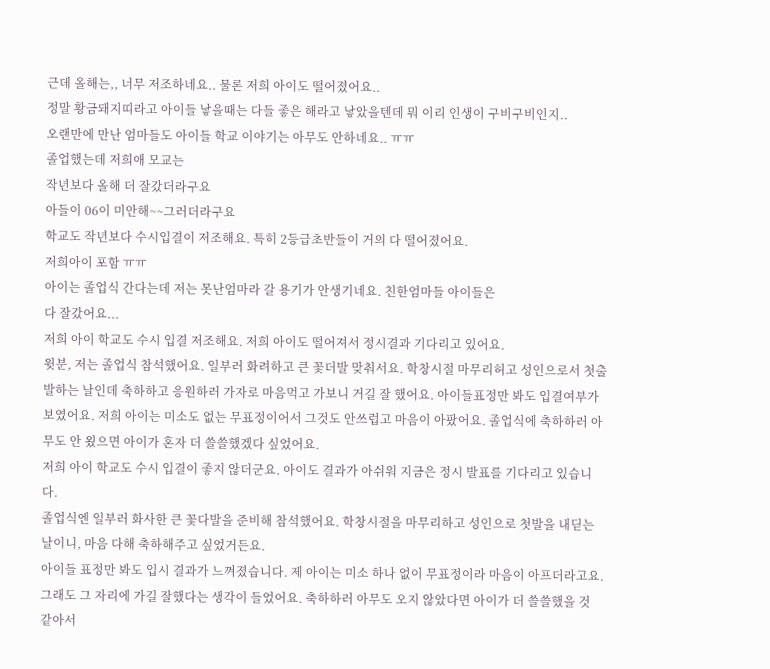근데 올해는,, 너무 저조하네요.. 물론 저희 아이도 떨어졌어요..
정말 황금돼지띠라고 아이들 낳을때는 다들 좋은 해라고 낳았을텐데 뭐 이리 인생이 구비구비인지..
오랜만에 만난 엄마들도 아이들 학교 이야기는 아무도 안하네요.. ㅠㅠ
졸업했는데 저희애 모교는
작년보다 올해 더 잘갔더라구요
아들이 06이 미안해~~그러더라구요
학교도 작년보다 수시입결이 저조해요. 특히 2등급초반들이 거의 다 떨어졌어요.
저희아이 포함 ㅠㅠ
아이는 졸업식 간다는데 저는 못난엄마라 갈 용기가 안생기네요. 친한엄마들 아이들은
다 잘갔어요...
저희 아이 학교도 수시 입결 저조해요. 저희 아이도 떨어져서 정시결과 기다리고 있어요.
윗분, 저는 졸업식 참석했어요. 일부러 화려하고 큰 꽃더발 맞춰서요. 학창시절 마무리허고 성인으로서 첫출발하는 날인데 축하하고 응원하러 가자로 마음먹고 가보니 거길 잘 했어요. 아이들표정만 봐도 입결여부가 보였어요. 저희 아이는 미소도 없는 무표정이어서 그것도 안쓰럽고 마음이 아팠어요. 졸업식에 축하하러 아무도 안 욌으면 아이가 혼자 더 쓸쓸했겠다 싶었어요.
저희 아이 학교도 수시 입결이 좋지 않더군요. 아이도 결과가 아쉬워 지금은 정시 발표를 기다리고 있습니다.
졸업식엔 일부러 화사한 큰 꽃다발을 준비해 참석했어요. 학창시절을 마무리하고 성인으로 첫발을 내딛는 날이니, 마음 다해 축하해주고 싶었거든요.
아이들 표정만 봐도 입시 결과가 느껴졌습니다. 제 아이는 미소 하나 없이 무표정이라 마음이 아프더라고요. 그래도 그 자리에 가길 잘했다는 생각이 들었어요. 축하하러 아무도 오지 않았다면 아이가 더 쓸쓸했을 것 같아서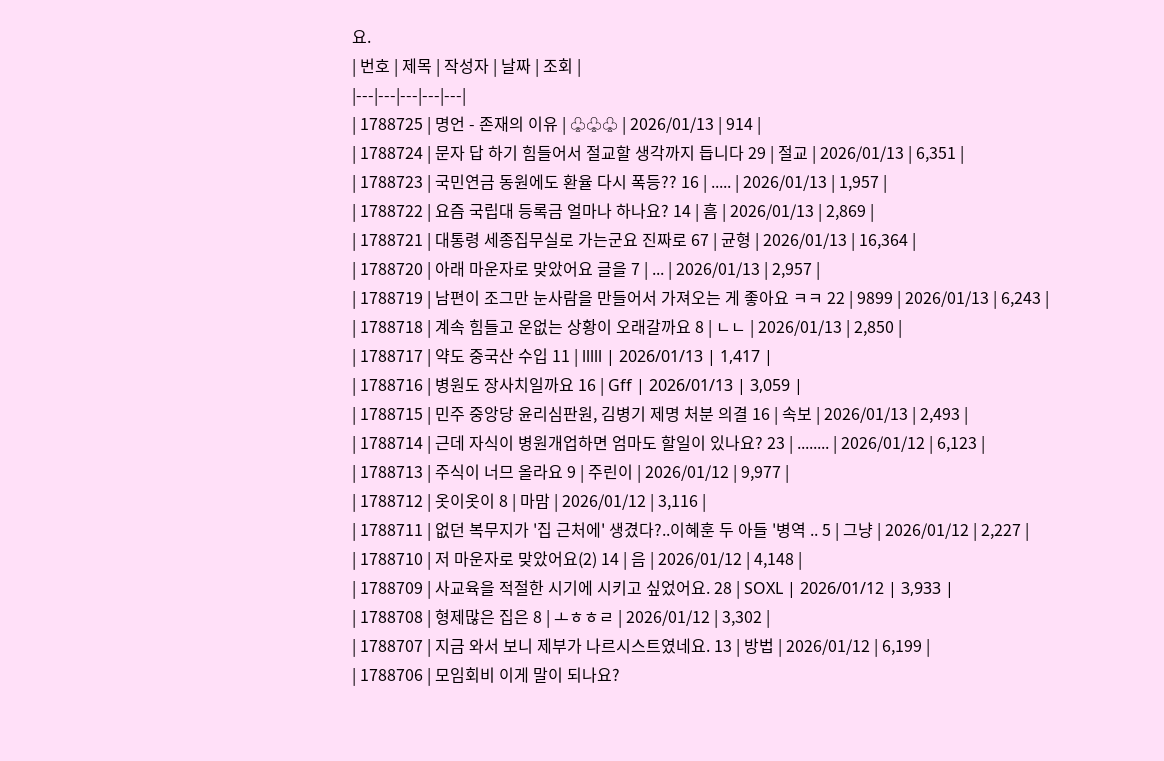요.
| 번호 | 제목 | 작성자 | 날짜 | 조회 |
|---|---|---|---|---|
| 1788725 | 명언 - 존재의 이유 | ♧♧♧ | 2026/01/13 | 914 |
| 1788724 | 문자 답 하기 힘들어서 절교할 생각까지 듭니다 29 | 절교 | 2026/01/13 | 6,351 |
| 1788723 | 국민연금 동원에도 환율 다시 폭등?? 16 | ..... | 2026/01/13 | 1,957 |
| 1788722 | 요즘 국립대 등록금 얼마나 하나요? 14 | 흠 | 2026/01/13 | 2,869 |
| 1788721 | 대통령 세종집무실로 가는군요 진짜로 67 | 균형 | 2026/01/13 | 16,364 |
| 1788720 | 아래 마운자로 맞았어요 글을 7 | ... | 2026/01/13 | 2,957 |
| 1788719 | 남편이 조그만 눈사람을 만들어서 가져오는 게 좋아요 ㅋㅋ 22 | 9899 | 2026/01/13 | 6,243 |
| 1788718 | 계속 힘들고 운없는 상황이 오래갈까요 8 | ㄴㄴ | 2026/01/13 | 2,850 |
| 1788717 | 약도 중국산 수입 11 | lllll | 2026/01/13 | 1,417 |
| 1788716 | 병원도 장사치일까요 16 | Gff | 2026/01/13 | 3,059 |
| 1788715 | 민주 중앙당 윤리심판원, 김병기 제명 처분 의결 16 | 속보 | 2026/01/13 | 2,493 |
| 1788714 | 근데 자식이 병원개업하면 엄마도 할일이 있나요? 23 | ........ | 2026/01/12 | 6,123 |
| 1788713 | 주식이 너므 올라요 9 | 주린이 | 2026/01/12 | 9,977 |
| 1788712 | 옷이옷이 8 | 마맘 | 2026/01/12 | 3,116 |
| 1788711 | 없던 복무지가 '집 근처에' 생겼다?..이혜훈 두 아들 '병역 .. 5 | 그냥 | 2026/01/12 | 2,227 |
| 1788710 | 저 마운자로 맞았어요(2) 14 | 음 | 2026/01/12 | 4,148 |
| 1788709 | 사교육을 적절한 시기에 시키고 싶었어요. 28 | SOXL | 2026/01/12 | 3,933 |
| 1788708 | 형제많은 집은 8 | ㅗㅎㅎㄹ | 2026/01/12 | 3,302 |
| 1788707 | 지금 와서 보니 제부가 나르시스트였네요. 13 | 방법 | 2026/01/12 | 6,199 |
| 1788706 | 모임회비 이게 말이 되나요?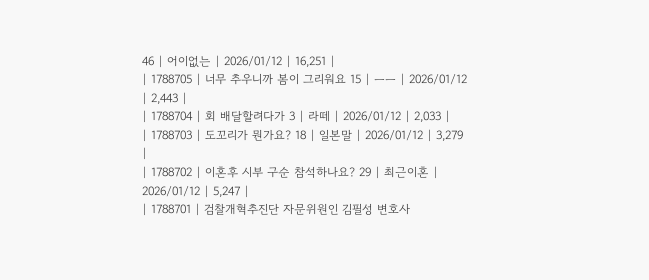46 | 어이없는 | 2026/01/12 | 16,251 |
| 1788705 | 너무 추우니까 봄이 그리워요 15 | ㅡㅡ | 2026/01/12 | 2,443 |
| 1788704 | 회 배달할려다가 3 | 라떼 | 2026/01/12 | 2,033 |
| 1788703 | 도꼬리가 뭔가요? 18 | 일본말 | 2026/01/12 | 3,279 |
| 1788702 | 이혼후 시부 구순 참석하나요? 29 | 최근이혼 | 2026/01/12 | 5,247 |
| 1788701 | 검찰개혁추진단 자문위원인 김필성 변호사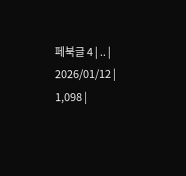페북글 4 | .. | 2026/01/12 | 1,098 |